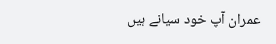عمران آپ خود سیانے ہیں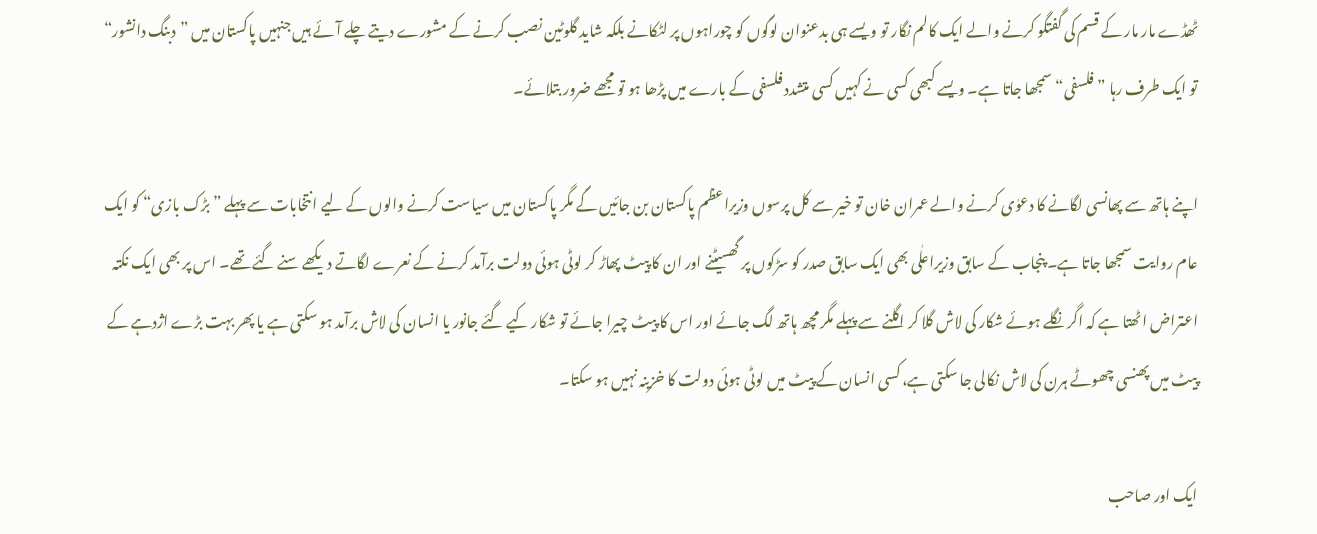ٹھڈے مار مار کے قسم کی گفتگو کرنے والے ایک کالم نگار تو ویسے ہی بدعنوان لوگوں کو چوراہوں پر لٹکانے بلکہ شاید گلوٹین نصب کرنے کے مشورے دیتے چلے آئے ہیں جنہیں پاکستان میں ”دبنگ دانشور“ تو ایک طرف رہا ”فلسفی“ سمجھا جاتا ہے۔ ویسے کبھی کسی نے کہیں کسی متشدد فلسفی کے بارے میں پڑھا ہو تو مجھے ضرور بتلائے۔

اپنے ہاتھ سے پھانسی لگانے کا دعوٰی کرنے والے عمران خان تو خیر سے کل پرسوں وزیراعظم پاکستان بن جائیں گے مگر پاکستان میں سیاست کرنے والوں کے لیے انتخابات سے پہلے ”بڑک بازی“ کو ایک عام روایت سمجھا جاتا ہے۔ پنجاب کے سابق وزیراعلٰی بھی ایک سابق صدر کو سڑکوں پر گھسیٹنے اور ان کا پیٹ پھاڑ کر لوٹی ہوئی دولت برآمد کرنے کے نعرے لگاتے دیکھے سنے گئے تھے۔ اس پر بھی ایک نکتہ اعتراض اٹھتا ہے کہ اگر نگلے ہوئے شکار کی لاش گلا کر اگلنے سے پہلے مگر مچھ ہاتھ لگ جائے اور اس کا پیٹ چیرا جائے تو شکار کیے گئے جانور یا انسان کی لاش برآمد ہو سکتی ہے یا پھر بہت بڑے اژدہے کے پیٹ میں پھنسی چھوٹے ہرن کی لاش نکالی جا سکتی ہے، کسی انسان کے پیٹ میں لوٹی ہوئی دولت کا خزینہ نہیں ہو سکتا۔

ایک اور صاحب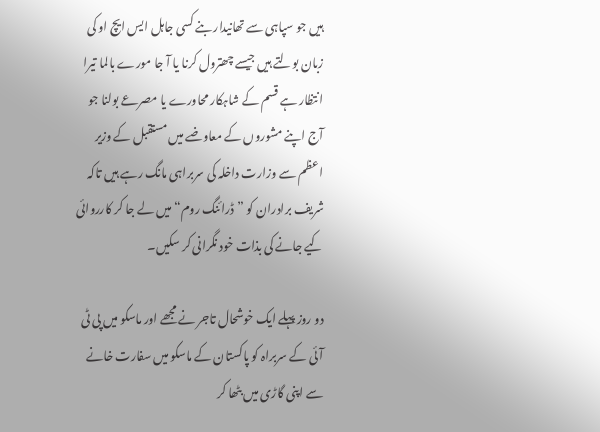ہیں جو سپاہی سے تھانیدار بنے کسی جاہل ایس ایچ او کی زبان بولتے ہیں جیسے چھترول کرنا یا آ جا مورے بالما تیرا انتظار ہے قسم کے شاہکار محاورے یا مصرعے بولنا جو آج اپنے مشوروں کے معاوضے میں مستقبل کے وزیر اعظم سے وزارت داخلہ کی سربراہی مانگ رہے ہیں تاکہ شریف برادران کو ”ڈرائنگ روم“ میں لے جا کر کارروائی کیے جانے کی بذات خود نگرانی کر سکیں۔

دو روز پہلے ایک خوشحال تاجر نے مجھے اور ماسکو میں پی ٹی آئی کے سربراہ کو پاکستان کے ماسکو میں سفارت خانے سے اپنی گاڑی میں بٹھا کر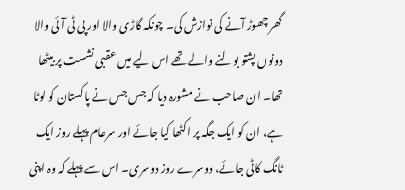گھر چھوڑ آنے کی نوازش کی۔ چونکہ گاڑی والا اور پی ٹی آئی والا دونوں پشتو بولنے والے تھے اس لیے میں عقبی نشست پر بیٹھا تھا۔ ان صاحب نے مشورہ دیا کہ جس جس نے پاکستان کو لوٹا ہے، ان کو ایک جگہ پر اکٹھا کیا جائے اور سرعام پہلے روز ایک ٹانگ کاٹی جائے، دوسرے روز دوسری۔ اس سے پہلے کہ وہ اپنی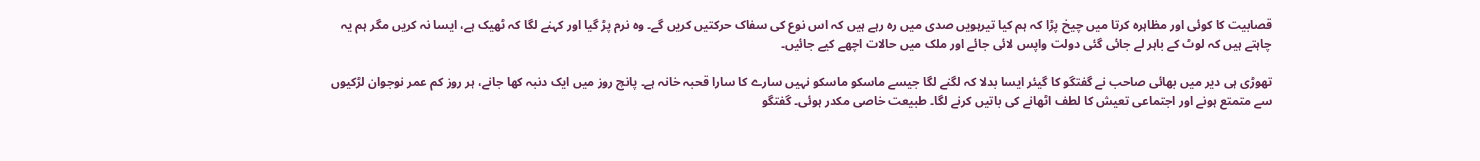قصابیت کا کوئی اور مظاہرہ کرتا میں چیخ پڑا کہ ہم کیا تیرہویں صدی میں رہ رہے ہیں کہ اس نوع کی سفاک حرکتیں کریں گے۔ وہ نرم پڑ گیا اور کہنے لگا کہ ٹھیک ہے، ایسا نہ کریں مگر ہم یہ چاہتے ہیں کہ لوٹ کے باہر لے جائی گئی دولت واپس لائی جائے اور ملک میں حالات اچھے کیے جائیں۔

تھوڑی ہی دیر میں بھائی صاحب نے گفتگو کا گیئر ایسا بدلا کہ لگنے لگا جیسے ماسکو ماسکو نہیں سارے کا سارا قحبہ خانہ ہے۔ پانچ روز میں ایک دنبہ کھا جانے، ہر روز کم عمر نوجوان لڑکیوں سے متمتع ہونے اور اجتماعی تعیش کا لطف اٹھانے کی باتیں کرنے لگا۔ طبیعت خاصی مکدر ہوئی۔ گفتگو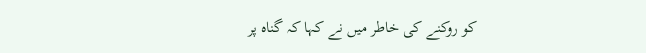کو روکنے کی خاطر میں نے کہا کہ گناہ پر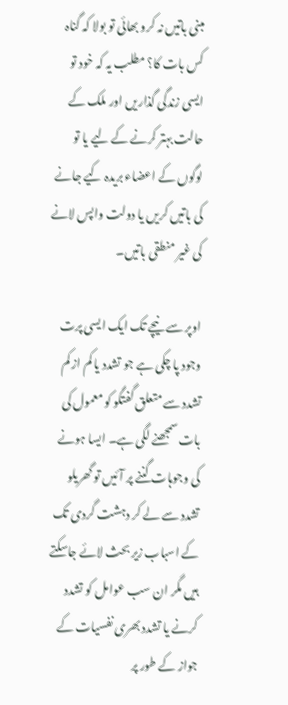مبنی باتیں نہ کرو بھائی تو بولا کہ گناہ کس بات کا؟ مطلب یہ کہ خود تو ایسی زندگی گذاریں اور ملک کے حالت بہتر کرنے کے لیے یا تو لوگوں کے اعضاء بریدہ کیے جانے کی باتیں کریں یا دولت واپس لانے کی غیر منطقی باتیں۔

اوپر سے نیچے تک ایک ایسی پرت وجود پا چکی ہے جو تشدد یا کم از کم تشدد سے متعلق گفتگو کو معمول کی بات سمجھنے لگی ہے۔ ایسا ہونے کی وجوہات گننے پر آئیں تو گھریلو تشدد سے لے کر دہشت گردی تک کے اسباب زیر بحث لائے جاسکتے ہیں مگر ان سب عوامل کو تشدد کرنے یا تشدد بھری نفسیات کے جواز کے طور پر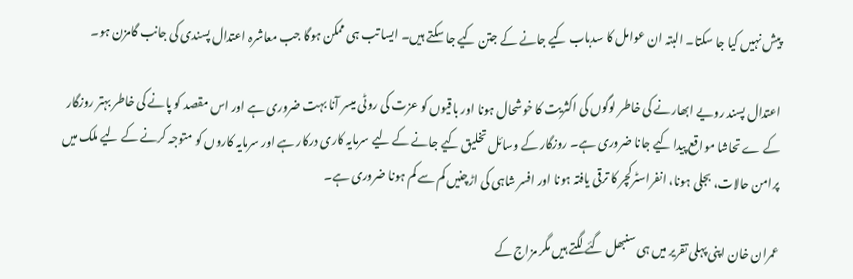پیش نہیں کیا جا سکتا۔ البتہ ان عوامل کا سدباب کیے جانے کے جتن کیے جا سکتے ہیں۔ ایسا تب ہی ممکن ہوگا جب معاشرہ اعتدال پسندی کی جانب گامزن ہو۔

اعتدال پسند رویے ابھارنے کی خاطر لوگوں کی اکثریت کا خوشحال ہونا اور باقیوں کو عزت کی روٹی میسر آنا بہت ضروری ہے اور اس مقصد کو پانے کی خاطر بہتر روزگار کے ے تحاشا مواقع پیدا کیے جانا ضروری ہے۔ روزگار کے وسائل تخلیق کیے جانے کے لیے سرمایہ کاری درکار ہے اور سرمایہ کاروں کو متوجہ کرنے کے لیے ملک میں پرامن حالات، بجلی ہونا، انفراسٹرکچر کا ترقی یافتہ ہونا اور افسر شاہی کی اڑچنیں کم سے کم ہونا ضروری ہے۔

عمران خان اپنی پہلی تقریر میں ہی سنبھل گئے لگتے ہیں مگر مزاج کے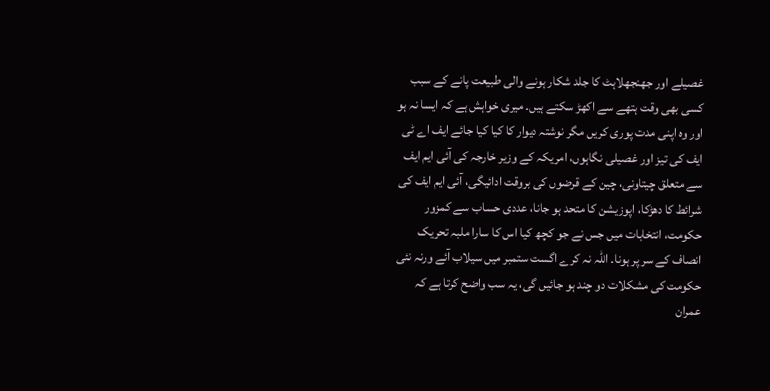غصیلے اور جھنجھلاہٹ کا جلد شکار ہونے والی طبیعت پانے کے سبب کسی بھی وقت ہتھے سے اکھڑ سکتے ہیں۔ میری خواہش ہے کہ ایسا نہ ہو اور وہ اپنی مدت پوری کریں مگر نوشتہ دیوار کا کیا کیا جائے ایف اے ٹی ایف کی تیز اور غصیلی نگاہوں، امریکہ کے وزیر خارجہ کی آئی ایم ایف سے متعلق چیتاونی، چین کے قرضوں کی بروقت ادائیگی، آئی ایم ایف کی شرائط کا دھڑکا، اپوزیشن کا متحد ہو جانا، عددی حساب سے کمزور حکومت، انتخابات میں جس نے جو کچھ کیا اس کا سارا ملبہ تحریک انصاف کے سر پر ہونا۔ اللہ نہ کرے اگست ستمبر میں سیلاب آئے ورنہ نئی حکومت کی مشکلات دو چند ہو جائیں گی، یہ سب واضح کرتا ہے کہ عمران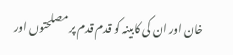خان اور ان کی کابینہ کو قدم قدم پر مصلحتوں اور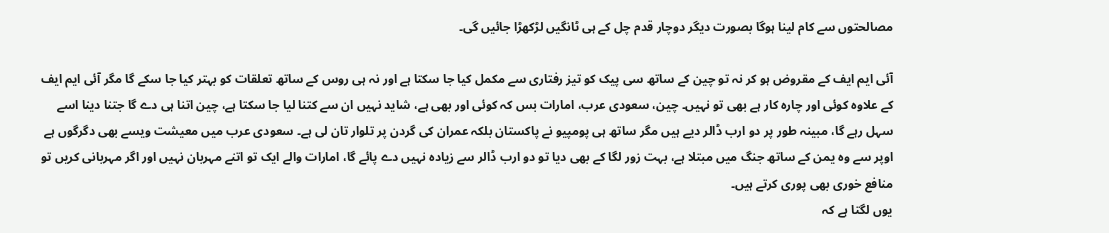مصالحتوں سے کام لینا ہوگا بصورت دیگر دوچار قدم چل کے ہی ٹانگیں لڑکھڑا جائیں گی۔

آئی ایم ایف کے مقروض ہو کر نہ تو چین کے ساتھ سی پیک کو تیز رفتاری سے مکمل کیا جا سکتا ہے اور نہ ہی روس کے ساتھ تعلقات کو بہتر کیا جا سکے گا مگر آئی ایم ایف کے علاوہ کوئی اور چارہ کار ہے بھی تو نہیں۔ چین، سعودی عرب، امارات بس کہ کوئی اور بھی ہے، شاید نہیں ان سے کتنا لیا جا سکتا ہے، چین اتنا ہی دے گا جتنا دینا اسے سہل رہے گا، مبینہ طور پر دو ارب ڈالر دیے ہیں مگر ساتھ ہی پومپیو نے پاکستان بلکہ عمران کی گردن پر تلوار تان لی ہے۔ سعودی عرب میں معیشت ویسے بھی دگرگوں ہے اوپر سے وہ یمن کے ساتھ جنگ میں مبتلا ہے، بہت زور لگا کے بھی دیا تو دو ارب ڈالر سے زیادہ نہیں دے پائے گا، امارات والے ایک تو اتنے مہربان نہیں اور اگر مہربانی کریں تو منافع خوری بھی پوری کرتے ہیں۔
یوں لگتا ہے کہ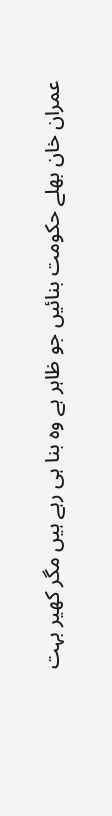عمران خان بھلے حکومت بنائیں جو ظاہر ہے وہ بنا ہی رہے ہیں مگر کھیر بہت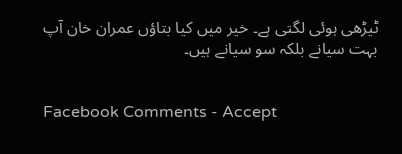ٹیڑھی ہوئی لگتی ہے۔ خیر میں کیا بتاؤں عمران خان آپ بہت سیانے بلکہ سو سیانے ہیں۔


Facebook Comments - Accept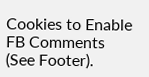Cookies to Enable FB Comments (See Footer).